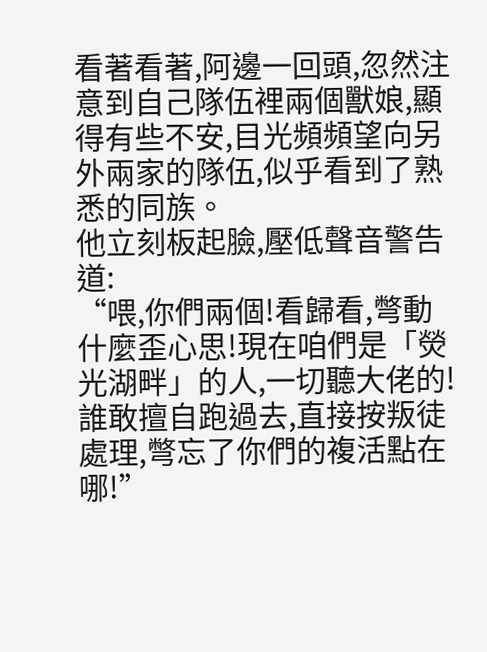看著看著,阿邊一回頭,忽然注意到自己隊伍裡兩個獸娘,顯得有些不安,目光頻頻望向另外兩家的隊伍,似乎看到了熟悉的同族。
他立刻板起臉,壓低聲音警告道:
“喂,你們兩個!看歸看,彆動什麼歪心思!現在咱們是「熒光湖畔」的人,一切聽大佬的!誰敢擅自跑過去,直接按叛徒處理,彆忘了你們的複活點在哪!”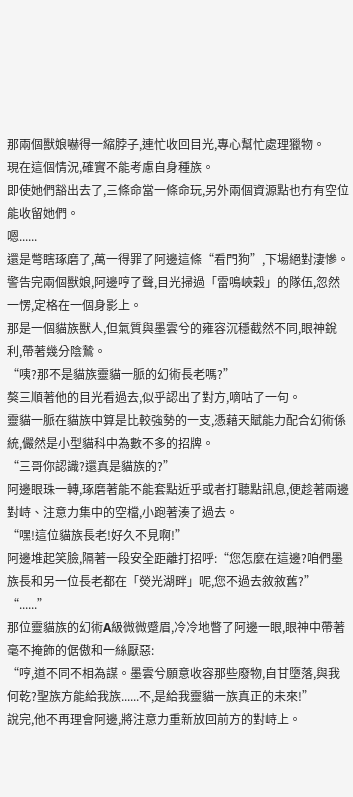那兩個獸娘嚇得一縮脖子,連忙收回目光,專心幫忙處理獵物。
現在這個情況,確實不能考慮自身種族。
即使她們豁出去了,三條命當一條命玩,另外兩個資源點也冇有空位能收留她們。
嗯......
還是彆瞎琢磨了,萬一得罪了阿邊這條“看門狗”,下場絕對淒慘。
警告完兩個獸娘,阿邊哼了聲,目光掃過「雷鳴峽穀」的隊伍,忽然一愣,定格在一個身影上。
那是一個貓族獸人,但氣質與墨雲兮的雍容沉穩截然不同,眼神銳利,帶著幾分陰鷙。
“咦?那不是貓族靈貓一脈的幻術長老嗎?”
獒三順著他的目光看過去,似乎認出了對方,嘀咕了一句。
靈貓一脈在貓族中算是比較強勢的一支,憑藉天賦能力配合幻術係統,儼然是小型貓科中為數不多的招牌。
“三哥你認識?還真是貓族的?”
阿邊眼珠一轉,琢磨著能不能套點近乎或者打聽點訊息,便趁著兩邊對峙、注意力集中的空檔,小跑著湊了過去。
“嘿!這位貓族長老!好久不見啊!”
阿邊堆起笑臉,隔著一段安全距離打招呼:“您怎麼在這邊?咱們墨族長和另一位長老都在「熒光湖畔」呢,您不過去敘敘舊?”
“......”
那位靈貓族的幻術A級微微蹙眉,冷冷地瞥了阿邊一眼,眼神中帶著毫不掩飾的倨傲和一絲厭惡:
“哼,道不同不相為謀。墨雲兮願意收容那些廢物,自甘墮落,與我何乾?聖族方能給我族......不,是給我靈貓一族真正的未來!”
說完,他不再理會阿邊,將注意力重新放回前方的對峙上。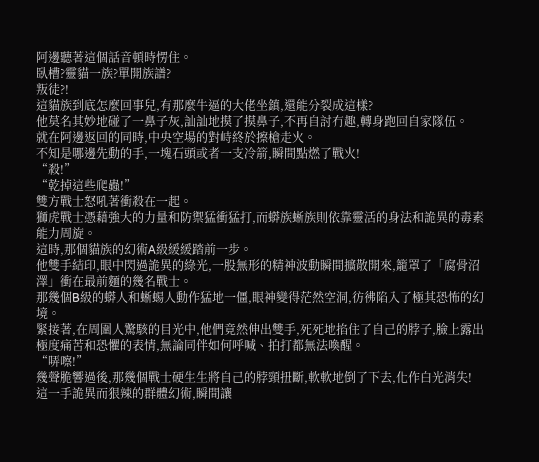阿邊聽著這個話音頓時愣住。
臥槽?靈貓一族?單開族譜?
叛徒?!
這貓族到底怎麼回事兒,有那麼牛逼的大佬坐鎮,還能分裂成這樣?
他莫名其妙地碰了一鼻子灰,訕訕地摸了摸鼻子,不再自討冇趣,轉身跑回自家隊伍。
就在阿邊返回的同時,中央空場的對峙終於擦槍走火。
不知是哪邊先動的手,一塊石頭或者一支冷箭,瞬間點燃了戰火!
“殺!”
“乾掉這些爬蟲!”
雙方戰士怒吼著衝殺在一起。
獅虎戰士憑藉強大的力量和防禦猛衝猛打,而蟒族蜥族則依靠靈活的身法和詭異的毒素能力周旋。
這時,那個貓族的幻術A級緩緩踏前一步。
他雙手結印,眼中閃過詭異的綠光,一股無形的精神波動瞬間擴散開來,籠罩了「腐骨沼澤」衝在最前麵的幾名戰士。
那幾個B級的蟒人和蜥蜴人動作猛地一僵,眼神變得茫然空洞,彷彿陷入了極其恐怖的幻境。
緊接著,在周圍人驚駭的目光中,他們竟然伸出雙手,死死地掐住了自己的脖子,臉上露出極度痛苦和恐懼的表情,無論同伴如何呼喊、拍打都無法喚醒。
“哢嚓!”
幾聲脆響過後,那幾個戰士硬生生將自己的脖頸扭斷,軟軟地倒了下去,化作白光消失!
這一手詭異而狠辣的群體幻術,瞬間讓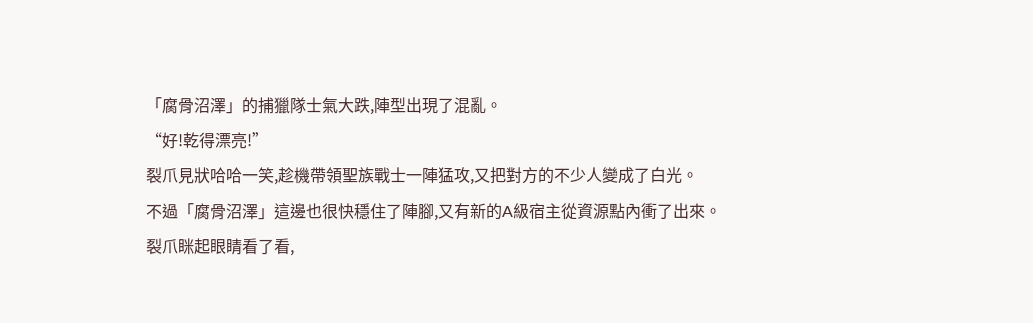「腐骨沼澤」的捕獵隊士氣大跌,陣型出現了混亂。
“好!乾得漂亮!”
裂爪見狀哈哈一笑,趁機帶領聖族戰士一陣猛攻,又把對方的不少人變成了白光。
不過「腐骨沼澤」這邊也很快穩住了陣腳,又有新的A級宿主從資源點內衝了出來。
裂爪眯起眼睛看了看,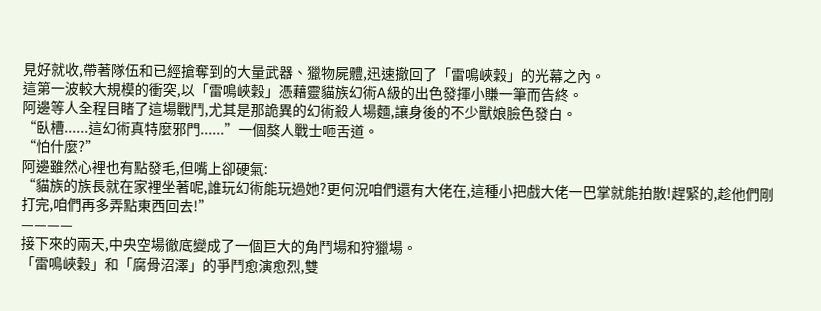見好就收,帶著隊伍和已經搶奪到的大量武器、獵物屍體,迅速撤回了「雷鳴峽穀」的光幕之內。
這第一波較大規模的衝突,以「雷鳴峽穀」憑藉靈貓族幻術A級的出色發揮小賺一筆而告終。
阿邊等人全程目睹了這場戰鬥,尤其是那詭異的幻術殺人場麵,讓身後的不少獸娘臉色發白。
“臥槽......這幻術真特麼邪門......”一個獒人戰士咂舌道。
“怕什麼?”
阿邊雖然心裡也有點發毛,但嘴上卻硬氣:
“貓族的族長就在家裡坐著呢,誰玩幻術能玩過她?更何況咱們還有大佬在,這種小把戲大佬一巴掌就能拍散!趕緊的,趁他們剛打完,咱們再多弄點東西回去!”
————
接下來的兩天,中央空場徹底變成了一個巨大的角鬥場和狩獵場。
「雷鳴峽穀」和「腐骨沼澤」的爭鬥愈演愈烈,雙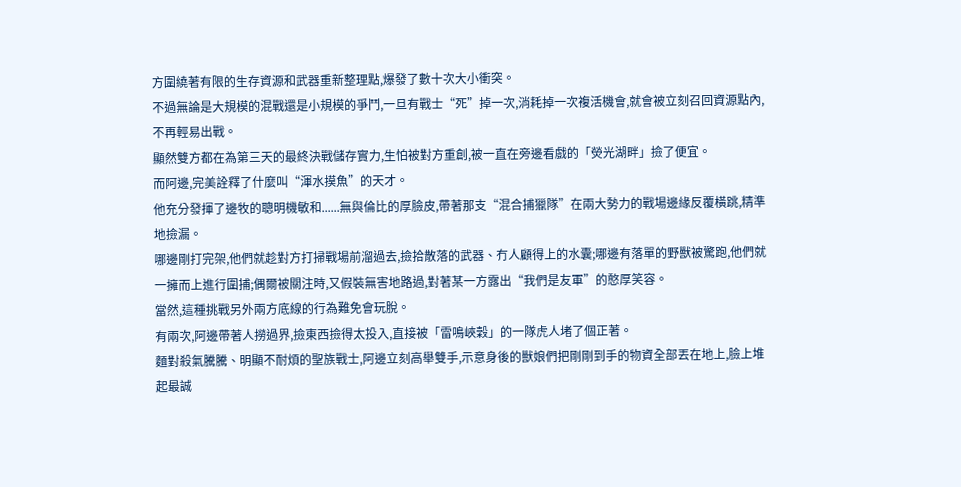方圍繞著有限的生存資源和武器重新整理點,爆發了數十次大小衝突。
不過無論是大規模的混戰還是小規模的爭鬥,一旦有戰士“死”掉一次,消耗掉一次複活機會,就會被立刻召回資源點內,不再輕易出戰。
顯然雙方都在為第三天的最終決戰儲存實力,生怕被對方重創,被一直在旁邊看戲的「熒光湖畔」撿了便宜。
而阿邊,完美詮釋了什麼叫“渾水摸魚”的天才。
他充分發揮了邊牧的聰明機敏和......無與倫比的厚臉皮,帶著那支“混合捕獵隊”在兩大勢力的戰場邊緣反覆橫跳,精準地撿漏。
哪邊剛打完架,他們就趁對方打掃戰場前溜過去,撿拾散落的武器、冇人顧得上的水囊;哪邊有落單的野獸被驚跑,他們就一擁而上進行圍捕;偶爾被關注時,又假裝無害地路過,對著某一方露出“我們是友軍”的憨厚笑容。
當然,這種挑戰另外兩方底線的行為難免會玩脫。
有兩次,阿邊帶著人撈過界,撿東西撿得太投入,直接被「雷鳴峽穀」的一隊虎人堵了個正著。
麵對殺氣騰騰、明顯不耐煩的聖族戰士,阿邊立刻高舉雙手,示意身後的獸娘們把剛剛到手的物資全部丟在地上,臉上堆起最誠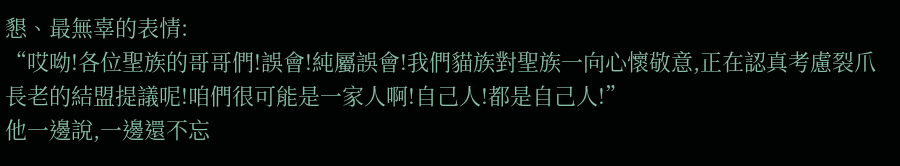懇、最無辜的表情:
“哎呦!各位聖族的哥哥們!誤會!純屬誤會!我們貓族對聖族一向心懷敬意,正在認真考慮裂爪長老的結盟提議呢!咱們很可能是一家人啊!自己人!都是自己人!”
他一邊說,一邊還不忘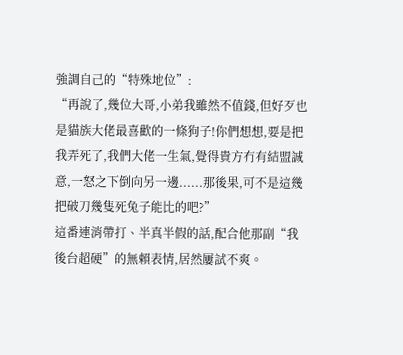強調自己的“特殊地位”:
“再說了,幾位大哥,小弟我雖然不值錢,但好歹也是貓族大佬最喜歡的一條狗子!你們想想,要是把我弄死了,我們大佬一生氣,覺得貴方冇有結盟誠意,一怒之下倒向另一邊......那後果,可不是這幾把破刀幾隻死兔子能比的吧?”
這番連消帶打、半真半假的話,配合他那副“我後台超硬”的無賴表情,居然屢試不爽。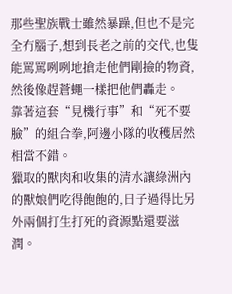那些聖族戰士雖然暴躁,但也不是完全冇腦子,想到長老之前的交代,也隻能罵罵咧咧地搶走他們剛撿的物資,然後像趕蒼蠅一樣把他們轟走。
靠著這套“見機行事”和“死不要臉”的組合拳,阿邊小隊的收穫居然相當不錯。
獵取的獸肉和收集的清水讓綠洲內的獸娘們吃得飽飽的,日子過得比另外兩個打生打死的資源點還要滋潤。